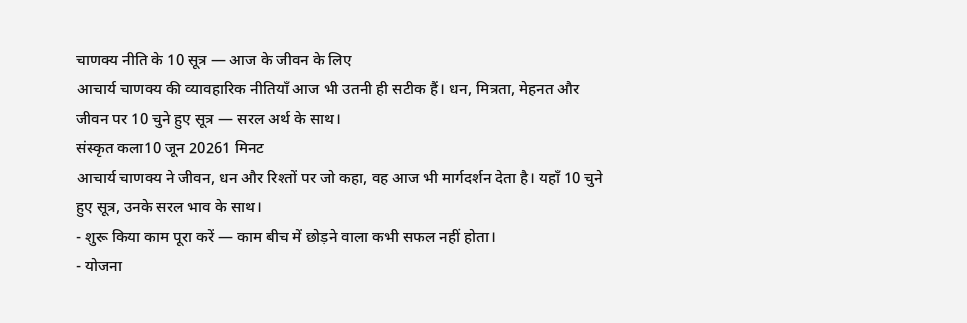चाणक्य नीति के 10 सूत्र — आज के जीवन के लिए
आचार्य चाणक्य की व्यावहारिक नीतियाँ आज भी उतनी ही सटीक हैं। धन, मित्रता, मेहनत और जीवन पर 10 चुने हुए सूत्र — सरल अर्थ के साथ।
संस्कृत कला10 जून 20261 मिनट
आचार्य चाणक्य ने जीवन, धन और रिश्तों पर जो कहा, वह आज भी मार्गदर्शन देता है। यहाँ 10 चुने हुए सूत्र, उनके सरल भाव के साथ।
- शुरू किया काम पूरा करें — काम बीच में छोड़ने वाला कभी सफल नहीं होता।
- योजना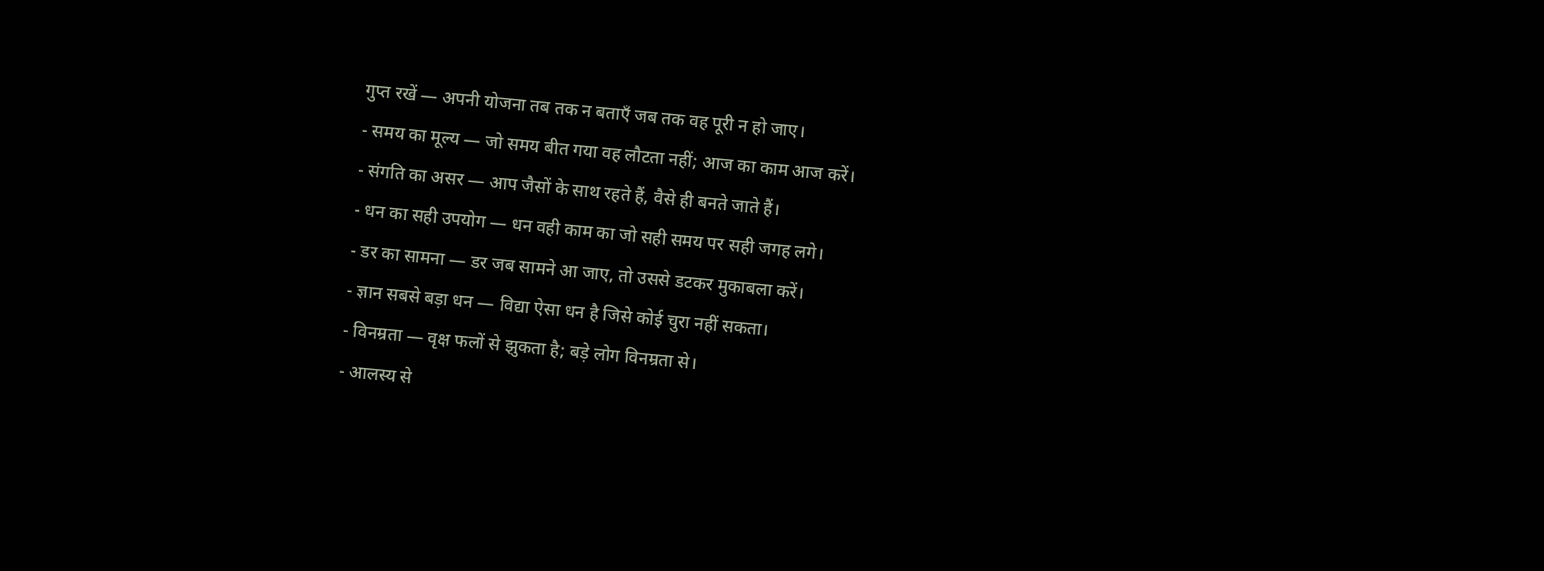गुप्त रखें — अपनी योजना तब तक न बताएँ जब तक वह पूरी न हो जाए।
- समय का मूल्य — जो समय बीत गया वह लौटता नहीं; आज का काम आज करें।
- संगति का असर — आप जैसों के साथ रहते हैं, वैसे ही बनते जाते हैं।
- धन का सही उपयोग — धन वही काम का जो सही समय पर सही जगह लगे।
- डर का सामना — डर जब सामने आ जाए, तो उससे डटकर मुकाबला करें।
- ज्ञान सबसे बड़ा धन — विद्या ऐसा धन है जिसे कोई चुरा नहीं सकता।
- विनम्रता — वृक्ष फलों से झुकता है; बड़े लोग विनम्रता से।
- आलस्य से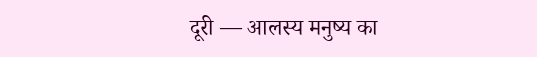दूरी — आलस्य मनुष्य का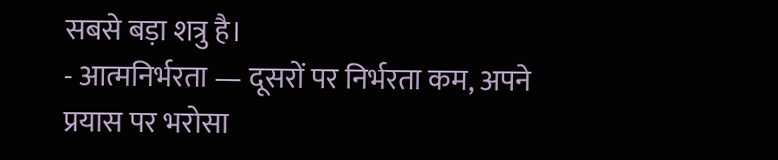सबसे बड़ा शत्रु है।
- आत्मनिर्भरता — दूसरों पर निर्भरता कम, अपने प्रयास पर भरोसा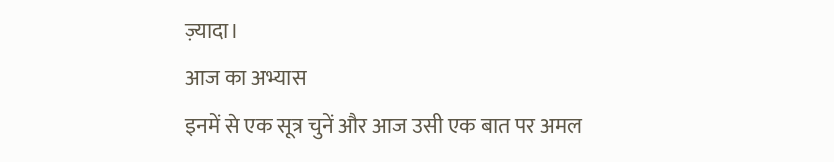ज़्यादा।
आज का अभ्यास
इनमें से एक सूत्र चुनें और आज उसी एक बात पर अमल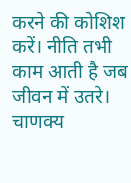करने की कोशिश करें। नीति तभी काम आती है जब जीवन में उतरे।
चाणक्य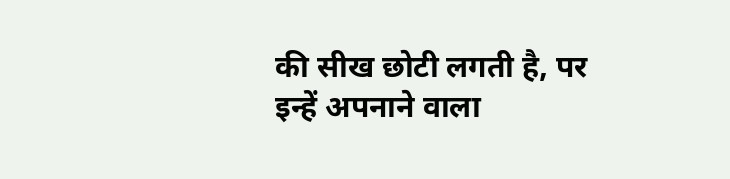की सीख छोटी लगती है, पर इन्हें अपनाने वाला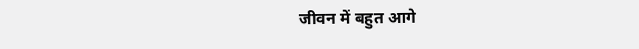जीवन में बहुत आगे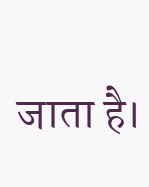जाता है।